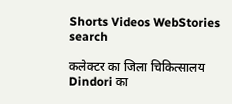Shorts Videos WebStories search

कलेक्टर का जिला चिकित्सालय Dindori का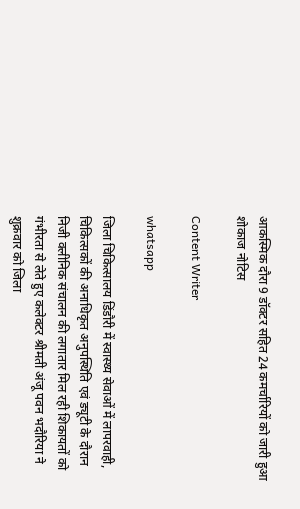आकस्मिक दौरा 9 डॉक्टर सहित 24 कमर्चारियों को जारी हुआ शोकाज नोटिस

Content Writer

whatsapp

जिला चिकित्सालय डिंडौरी में स्वास्थ्य सेवाओं में लापरवाही, चिकित्सकों की अनाधिकृत अनुपस्थिति एवं ड्यूटी के दौरान निजी क्लीनिक संचालन की लगातार मिल रही शिकायतों को गंभीरता से लेते हुए कलेक्टर श्रीमती अंजू पवन भदौरिया ने शुक्रवार को जिला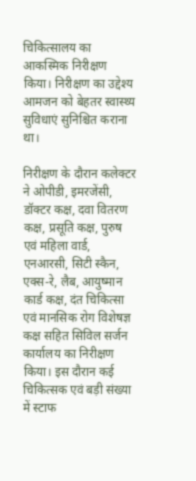चिकित्सालय का आकस्मिक निरीक्षण किया। निरीक्षण का उद्देश्य आमजन को बेहतर स्वास्थ्य सुविधाएं सुनिश्चित कराना था।

निरीक्षण के दौरान कलेक्टर ने ओपीडी, इमरजेंसी, डॉक्टर कक्ष, दवा वितरण कक्ष, प्रसूति कक्ष, पुरुष एवं महिला वार्ड, एनआरसी, सिटी स्कैन, एक्स-रे, लैब, आयुष्मान कार्ड कक्ष, दंत चिकित्सा एवं मानसिक रोग विशेषज्ञ कक्ष सहित सिविल सर्जन कार्यालय का निरीक्षण किया। इस दौरान कई चिकित्सक एवं बड़ी संख्या में स्टाफ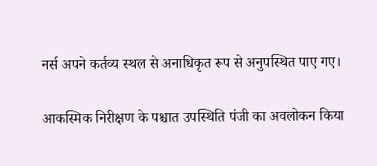नर्स अपने कर्तव्य स्थल से अनाधिकृत रूप से अनुपस्थित पाए गए।

आकस्मिक निरीक्षण के पश्चात उपस्थिति पंजी का अवलोकन किया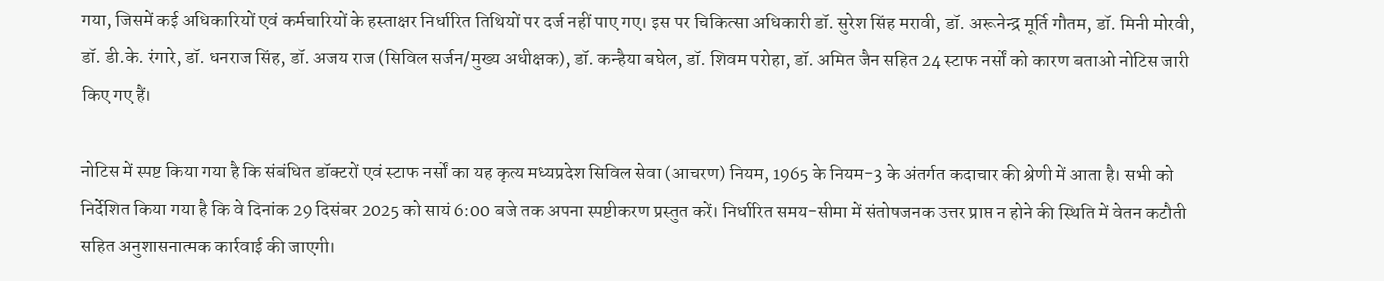गया, जिसमें कई अधिकारियों एवं कर्मचारियों के हस्ताक्षर निर्धारित तिथियों पर दर्ज नहीं पाए गए। इस पर चिकित्सा अधिकारी डॉ. सुरेश सिंह मरावी, डॉ. अरूनेन्द्र मूर्ति गौतम, डॉ. मिनी मोरवी, डॉ. डी.के. रंगारे, डॉ. धनराज सिंह, डॉ. अजय राज (सिविल सर्जन/मुख्य अधीक्षक), डॉ. कन्हैया बघेल, डॉ. शिवम परोहा, डॉ. अमित जैन सहित 24 स्टाफ नर्सों को कारण बताओ नोटिस जारी किए गए हैं।

नोटिस में स्पष्ट किया गया है कि संबंधित डॉक्टरों एवं स्टाफ नर्सों का यह कृत्य मध्यप्रदेश सिविल सेवा (आचरण) नियम, 1965 के नियम-3 के अंतर्गत कदाचार की श्रेणी में आता है। सभी को निर्देशित किया गया है कि वे दिनांक 29 दिसंबर 2025 को सायं 6:00 बजे तक अपना स्पष्टीकरण प्रस्तुत करें। निर्धारित समय-सीमा में संतोषजनक उत्तर प्राप्त न होने की स्थिति में वेतन कटौती सहित अनुशासनात्मक कार्रवाई की जाएगी।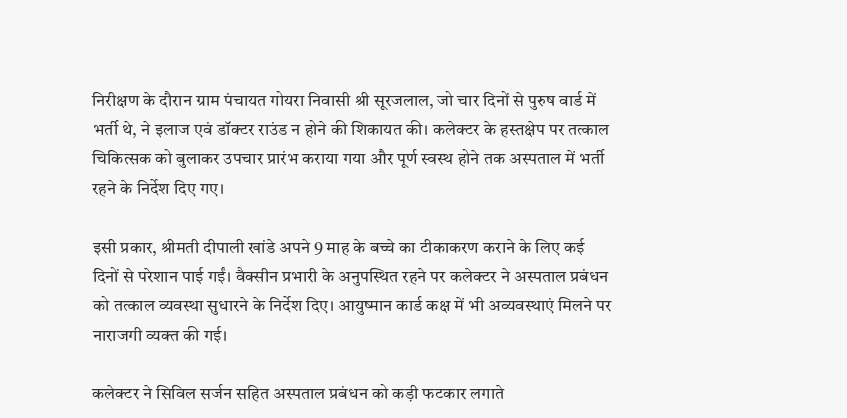निरीक्षण के दौरान ग्राम पंचायत गोयरा निवासी श्री सूरजलाल, जो चार दिनों से पुरुष वार्ड में भर्ती थे, ने इलाज एवं डॉक्टर राउंड न होने की शिकायत की। कलेक्टर के हस्तक्षेप पर तत्काल चिकित्सक को बुलाकर उपचार प्रारंभ कराया गया और पूर्ण स्वस्थ होने तक अस्पताल में भर्ती रहने के निर्देश दिए गए।

इसी प्रकार, श्रीमती दीपाली खांडे अपने 9 माह के बच्चे का टीकाकरण कराने के लिए कई दिनों से परेशान पाई गईं। वैक्सीन प्रभारी के अनुपस्थित रहने पर कलेक्टर ने अस्पताल प्रबंधन को तत्काल व्यवस्था सुधारने के निर्देश दिए। आयुष्मान कार्ड कक्ष में भी अव्यवस्थाएं मिलने पर नाराजगी व्यक्त की गई।

कलेक्टर ने सिविल सर्जन सहित अस्पताल प्रबंधन को कड़ी फटकार लगाते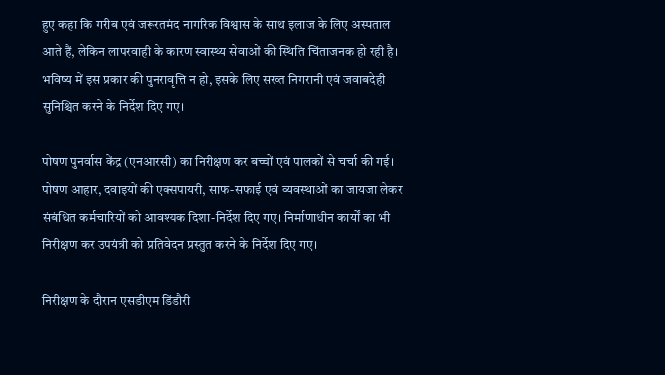हुए कहा कि गरीब एवं जरूरतमंद नागरिक विश्वास के साथ इलाज के लिए अस्पताल आते हैं, लेकिन लापरवाही के कारण स्वास्थ्य सेवाओं की स्थिति चिंताजनक हो रही है। भविष्य में इस प्रकार की पुनरावृत्ति न हो, इसके लिए सख्त निगरानी एवं जवाबदेही सुनिश्चित करने के निर्देश दिए गए।

पोषण पुनर्वास केंद्र (एनआरसी) का निरीक्षण कर बच्चों एवं पालकों से चर्चा की गई। पोषण आहार, दवाइयों की एक्सपायरी, साफ-सफाई एवं व्यवस्थाओं का जायजा लेकर संबंधित कर्मचारियों को आवश्यक दिशा-निर्देश दिए गए। निर्माणाधीन कार्यों का भी निरीक्षण कर उपयंत्री को प्रतिवेदन प्रस्तुत करने के निर्देश दिए गए।

निरीक्षण के दौरान एसडीएम डिंडौरी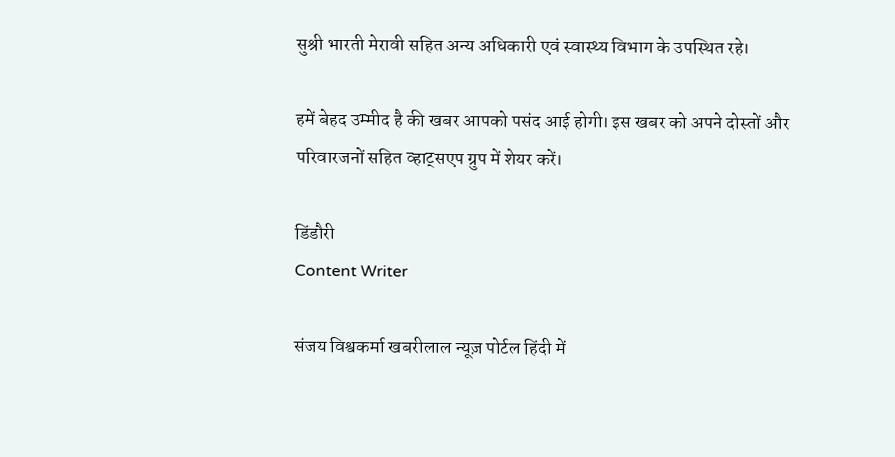सुश्री भारती मेरावी सहित अन्य अधिकारी एवं स्वास्थ्य विभाग के उपस्थित रहे।

हमें बेहद उम्मीद है की खबर आपको पसंद आई होगी। इस खबर को अपने दोस्तों और परिवारजनों सहित व्हाट्सएप ग्रुप में शेयर करें।

डिंडौरी
Content Writer

संजय विश्वकर्मा खबरीलाल न्यूज़ पोर्टल हिंदी में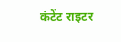कंटेंट राइटर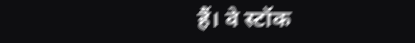हैं। वे स्टॉक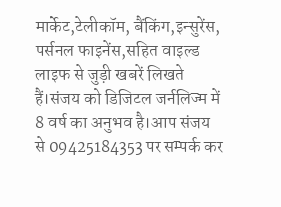मार्केट,टेलीकॉम, बैंकिंग,इन्सुरेंस, पर्सनल फाइनेंस,सहित वाइल्ड लाइफ से जुड़ी खबरें लिखते हैं।संजय को डिजिटल जर्नलिज्म में 8 वर्ष का अनुभव है।आप संजय से 09425184353 पर सम्पर्क कर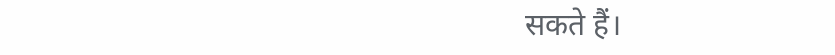सकते हैं।